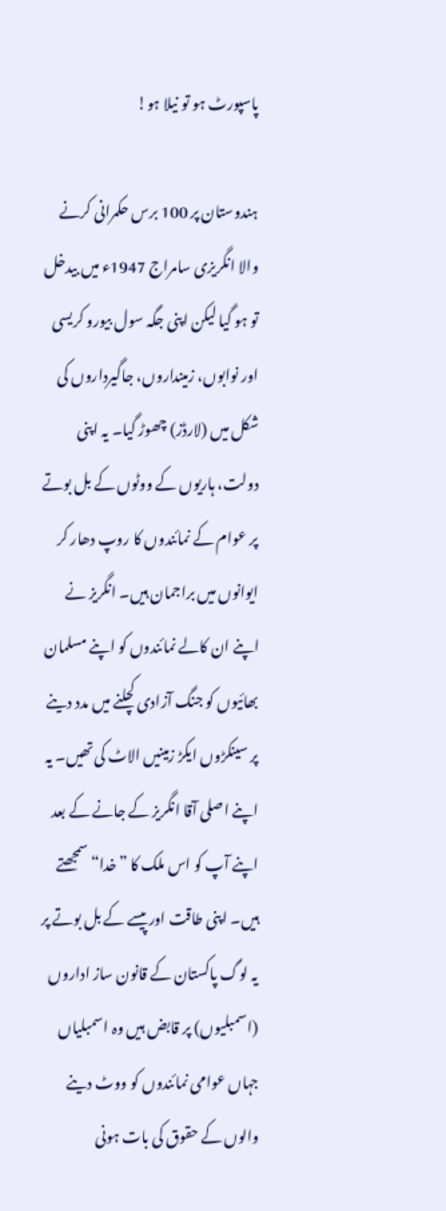پاسپورٹ ہو تو نیلا ہو!

ہندوستان پر 100 برس حکمرانی کرنے والا انگریزی سامراج 1947ء میں بیدخل تو ہو گیا لیکن اپنی جگہ سول بیورو کریسی اور نوابوں، زمینداروں، جاگیرداروں کی شکل میں (لارڈز) چھوڑ گیا۔ یہ اپنی دولت، ہاریوں کے ووٹوں کے بل بوتے پر عوام کے نمائندوں کا روپ دھار کر ایوانوں میں براجمان ہیں۔ انگریز نے اپنے ان کالے نمائندوں کو اپنے مسلمان بھائیوں کو جنگ آزادی کچلنے میں مدد دینے پر سینکڑوں ایکڑ زمینیں الاٹ کی تھیں۔ یہ اپنے اصلی آقا انگریز کے جانے کے بعد اپنے آپ کو اس ملک کا ”خدا“ سمجھتے ہیں۔ اپنی طاقت اور پیسے کے بل بوتے پر یہ لوگ پاکستان کے قانون ساز اداروں (اسمبلیوں) پر قابض ہیں وہ اسمبلیاں جہاں عوامی نمائندوں کو ووٹ دینے والوں کے حقوق کی بات ہونی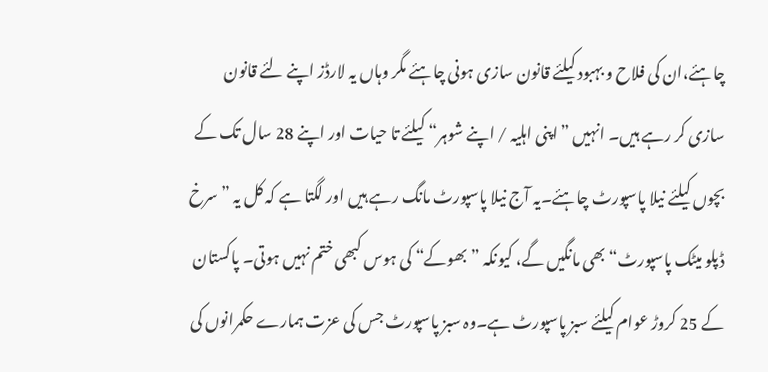چاہئے،ان کی فلاح و بہبود کیلئے قانون سازی ہونی چاہئے مگر وہاں یہ لارڈز اپنے لئے قانون سازی کر رہے ہیں۔ انہیں ”اپنی اہلیہ / اپنے شوہر“ کیلئے تا حیات اور اپنے 28 سال تک کے بچوں کیلئے نیلا پاسپورٹ چاہئے۔یہ آج نیلا پاسپورٹ مانگ رہے ہیں اور لگتا ہے کہ کل یہ ”سرخ ڈپلو میٹک پاسپورٹ“ بھی مانگیں گے، کیونکہ ”بھوکے“ کی ہوس کبھی ختم نہیں ہوتی۔ پاکستان کے 25 کروڑ عوام کیلئے سبز پاسپورٹ ہے۔وہ سبز پاسپورٹ جس کی عزت ہمارے حکمرانوں کی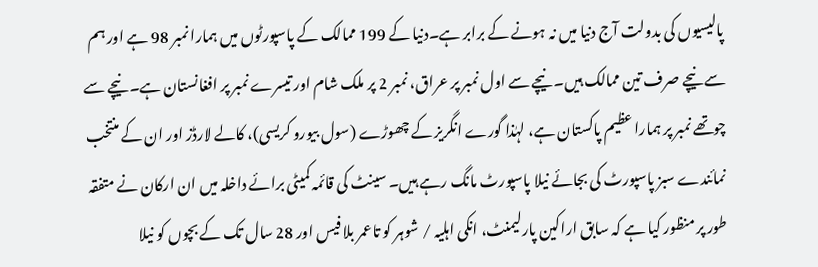پالیسیوں کی بدولت آج دنیا میں نہ ہونے کے برابر ہے۔دنیا کے 199 ممالک کے پاسپورٹوں میں ہمارا نمبر 98 ہے اور ہم سے نیچے صرف تین ممالک ہیں۔ نیچے سے اول نمبر پر عراق، نمبر 2 پر ملک شام اور تیسرے نمبر پر افغانستان ہے۔ نیچے سے چوتھے نمبر پر ہمارا عظیم پاکستان ہے، لہٰذا گورے انگریز کے چھوڑے (سول بیورو کریسی)، کالے لارڈز اور ان کے منتخب نمائندے سبز پاسپورٹ کی بجائے نیلا پاسپورٹ مانگ رہے ہیں۔ سینٹ کی قائمہ کمیٹی برائے داخلہ میں ان ارکان نے متفقہ طور پر منظور کیا ہے کہ سابق اراکین پارلیمنٹ، انکی اہلیہ / شوہر کو تاعمر بلا فیس اور 28 سال تک کے بچوں کو نیلا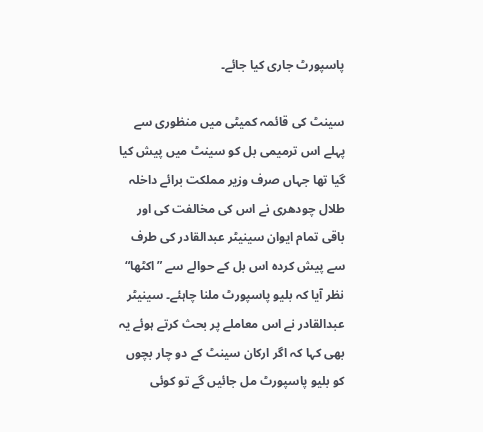پاسپورٹ جاری کیا جائے۔

سینٹ کی قائمہ کمیٹی میں منظوری سے پہلے اس ترمیمی بل کو سینٹ میں پیش کیا گیا تھا جہاں صرف وزیر مملکت برائے داخلہ طلال چودھری نے اس کی مخالفت کی اور باقی تمام ایوان سینیٹر عبدالقادر کی طرف سے پیش کردہ اس بل کے حوالے سے ”اکٹھا“ نظر آیا کہ بلیو پاسپورٹ ملنا چاہئے۔ سینیٹر عبدالقادر نے اس معاملے پر بحث کرتے ہوئے یہ بھی کہا کہ اگر ارکان سینٹ کے دو چار بچوں کو بلیو پاسپورٹ مل جائیں گے تو کوئی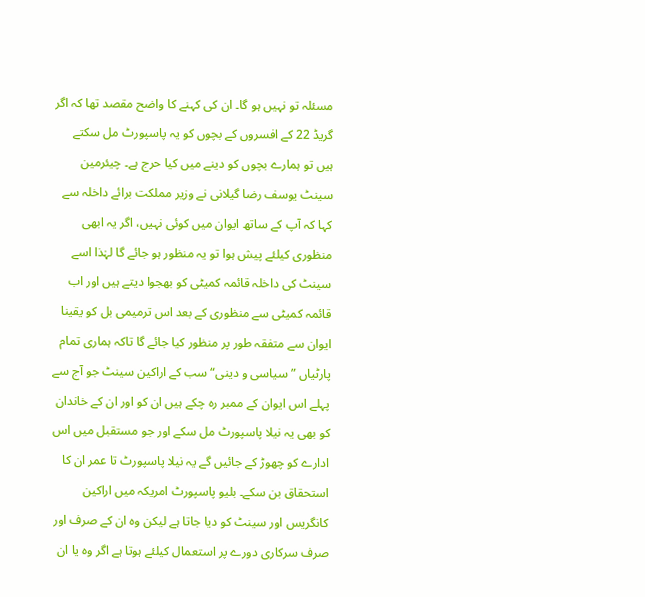مسئلہ تو نہیں ہو گا۔ ان کی کہنے کا واضح مقصد تھا کہ اگر گریڈ 22 کے افسروں کے بچوں کو یہ پاسپورٹ مل سکتے ہیں تو ہمارے بچوں کو دینے میں کیا حرج ہے۔ چیئرمین سینٹ یوسف رضا گیلانی نے وزیر مملکت برائے داخلہ سے کہا کہ آپ کے ساتھ ایوان میں کوئی نہیں، اگر یہ ابھی منظوری کیلئے پیش ہوا تو یہ منظور ہو جائے گا لہٰذا اسے سینٹ کی داخلہ قائمہ کمیٹی کو بھجوا دیتے ہیں اور اب قائمہ کمیٹی سے منظوری کے بعد اس ترمیمی بل کو یقینا ایوان سے متفقہ طور پر منظور کیا جائے گا تاکہ ہماری تمام پارٹیاں ”سیاسی و دینی“ سب کے اراکین سینٹ جو آج سے پہلے اس ایوان کے ممبر رہ چکے ہیں ان کو اور ان کے خاندان کو بھی یہ نیلا پاسپورٹ مل سکے اور جو مستقبل میں اس ادارے کو چھوڑ کے جائیں گے یہ نیلا پاسپورٹ تا عمر ان کا استحقاق بن سکے۔ بلیو پاسپورٹ امریکہ میں اراکین کانگریس اور سینٹ کو دیا جاتا ہے لیکن وہ ان کے صرف اور صرف سرکاری دورے پر استعمال کیلئے ہوتا ہے اگر وہ یا ان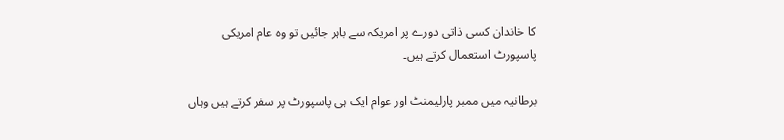کا خاندان کسی ذاتی دورے پر امریکہ سے باہر جائیں تو وہ عام امریکی پاسپورٹ استعمال کرتے ہیں۔

برطانیہ میں ممبر پارلیمنٹ اور عوام ایک ہی پاسپورٹ پر سفر کرتے ہیں وہاں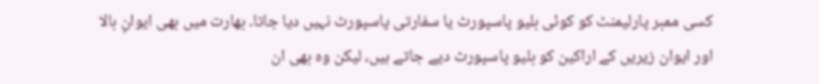کسی ممبر پارلیمنٹ کو کوئی بلیو پاسپورٹ یا سفارتی پاسپورٹ نہیں دیا جاتا۔ بھارت میں بھی ایوانِ بالا اور ایوان زیریں کے اراکین کو بلیو پاسپورٹ دیے جاتے ہیں، لیکن وہ بھی ان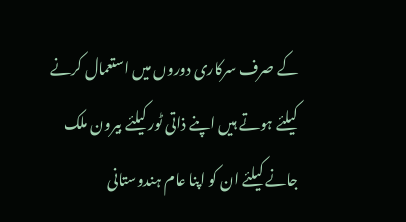کے صرف سرکاری دوروں میں استعمال کرنے کیلئے ہوتے ہیں اپنے ذاتی ٹور کیلئے بیرون ملک جانے کیلئے ان کو اپنا عام ہندوستانی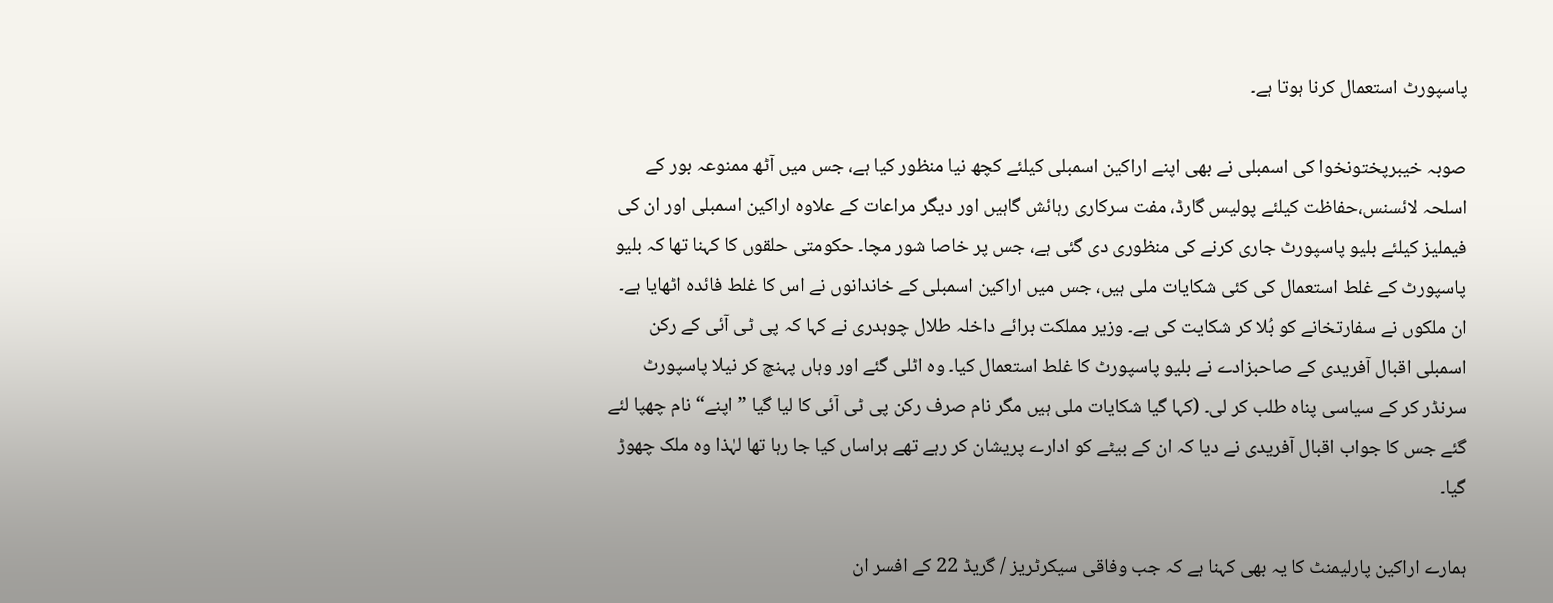پاسپورٹ استعمال کرنا ہوتا ہے۔

صوبہ خیبرپختونخوا کی اسمبلی نے بھی اپنے اراکین اسمبلی کیلئے کچھ نیا منظور کیا ہے، جس میں آٹھ ممنوعہ بور کے اسلحہ لائسنس،حفاظت کیلئے پولیس گارڈ، مفت سرکاری رہائش گاہیں اور دیگر مراعات کے علاوہ اراکین اسمبلی اور ان کی فیملیز کیلئے بلیو پاسپورٹ جاری کرنے کی منظوری دی گئی ہے، جس پر خاصا شور مچا۔ حکومتی حلقوں کا کہنا تھا کہ بلیو پاسپورٹ کے غلط استعمال کی کئی شکایات ملی ہیں، جس میں اراکین اسمبلی کے خاندانوں نے اس کا غلط فائدہ اٹھایا ہے۔ ان ملکوں نے سفارتخانے کو بُلا کر شکایت کی ہے۔ وزیر مملکت برائے داخلہ طلال چوہدری نے کہا کہ پی ٹی آئی کے رکن اسمبلی اقبال آفریدی کے صاحبزادے نے بلیو پاسپورٹ کا غلط استعمال کیا۔ وہ اٹلی گئے اور وہاں پہنچ کر نیلا پاسپورٹ سرنڈر کر کے سیاسی پناہ طلب کر لی۔ (کہا گیا شکایات ملی ہیں مگر نام صرف رکن پی ٹی آئی کا لیا گیا ”اپنے“ نام چھپا لئے گئے جس کا جواب اقبال آفریدی نے دیا کہ ان کے بیٹے کو ادارے پریشان کر رہے تھے ہراساں کیا جا رہا تھا لہٰذا وہ ملک چھوڑ گیا۔

ہمارے اراکین پارلیمنٹ کا یہ بھی کہنا ہے کہ جب وفاقی سیکرٹریز / گریڈ 22 کے افسر ان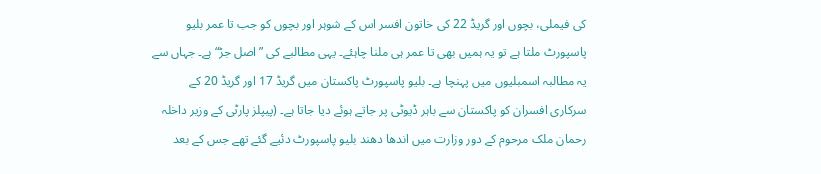کی فیملی، بچوں اور گریڈ 22 کی خاتون افسر اس کے شوہر اور بچوں کو جب تا عمر بلیو پاسپورٹ ملتا ہے تو یہ ہمیں بھی تا عمر ہی ملنا چاہئے۔ یہی مطالبے کی ”اصل جڑ“ ہے۔ جہاں سے یہ مطالبہ اسمبلیوں میں پہنچا ہے۔ بلیو پاسپورٹ پاکستان میں گریڈ 17 اور گریڈ 20 کے سرکاری افسران کو پاکستان سے باہر ڈیوٹی پر جاتے ہوئے دیا جاتا ہے۔ (پیپلز پارٹی کے وزیر داخلہ رحمان ملک مرحوم کے دور وزارت میں اندھا دھند بلیو پاسپورٹ دئیے گئے تھے جس کے بعد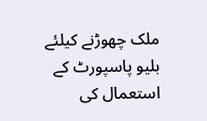ملک چھوڑنے کیلئے بلیو پاسپورٹ کے استعمال کی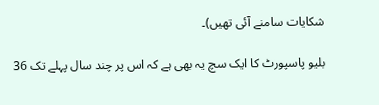شکایات سامنے آئی تھیں)۔

بلیو پاسپورٹ کا ایک سچ یہ بھی ہے کہ اس پر چند سال پہلے تک 36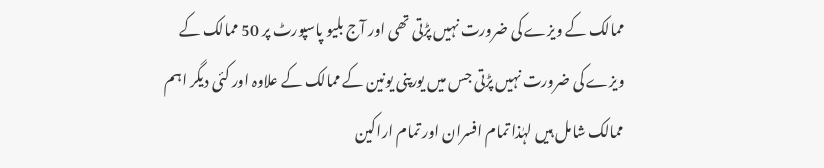ممالک کے ویزے کی ضرورت نہیں پڑتی تھی اور آج بلیو پاسپورٹ پر 50 ممالک کے ویزے کی ضرورت نہیں پڑتی جس میں یورپنی یونین کے ممالک کے علاوہ اور کئی دیگر اہم ممالک شامل ہیں لہٰذا تمام افسران اور تمام اراکین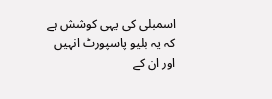اسمبلی کی یہی کوشش ہے کہ یہ بلیو پاسپورٹ انہیں اور ان کے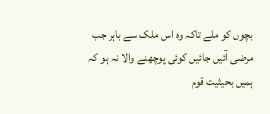بچوں کو ملے تاکہ وہ اس ملک سے باہر جب مرضی آئیں جائیں کوئی پوچھنے والا نہ ہو کہ ہمیں بحیثیت قوم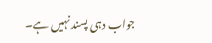جواب دہی پسند نہیں ہے۔